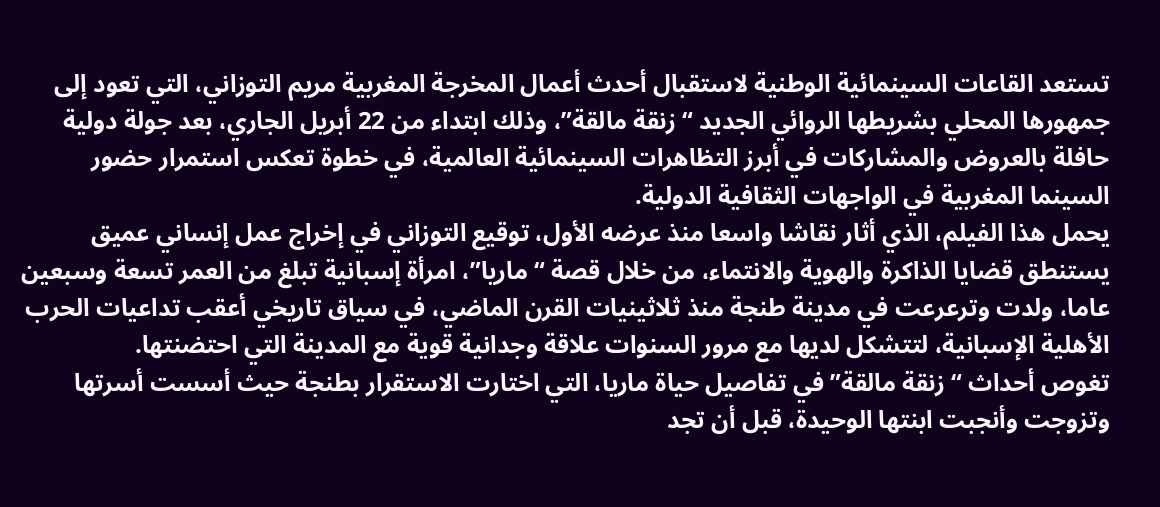تستعد القاعات السينمائية الوطنية لاستقبال أحدث أعمال المخرجة المغربية مريم التوزاني، التي تعود إلى جمهورها المحلي بشريطها الروائي الجديد “زنقة مالقة”، وذلك ابتداء من 22 أبريل الجاري، بعد جولة دولية حافلة بالعروض والمشاركات في أبرز التظاهرات السينمائية العالمية، في خطوة تعكس استمرار حضور السينما المغربية في الواجهات الثقافية الدولية.
يحمل هذا الفيلم، الذي أثار نقاشا واسعا منذ عرضه الأول، توقيع التوزاني في إخراج عمل إنساني عميق يستنطق قضايا الذاكرة والهوية والانتماء، من خلال قصة “ماريا”، امرأة إسبانية تبلغ من العمر تسعة وسبعين عاما، ولدت وترعرعت في مدينة طنجة منذ ثلاثينيات القرن الماضي، في سياق تاريخي أعقب تداعيات الحرب الأهلية الإسبانية، لتتشكل لديها مع مرور السنوات علاقة وجدانية قوية مع المدينة التي احتضنتها.
تغوص أحداث “زنقة مالقة” في تفاصيل حياة ماريا، التي اختارت الاستقرار بطنجة حيث أسست أسرتها وتزوجت وأنجبت ابنتها الوحيدة، قبل أن تجد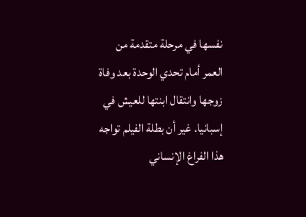نفسها في مرحلة متقدمة من العمر أمام تحدي الوحدة بعد وفاة زوجها وانتقال ابنتها للعيش في إسبانيا. غير أن بطلة الفيلم تواجه هذا الفراغ الإنساني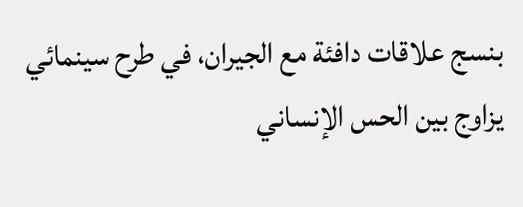بنسج علاقات دافئة مع الجيران، في طرح سينمائي يزاوج بين الحس الإنساني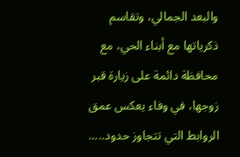والبعد الجمالي، وتقاسم ذكرياتها مع أبناء الحي، مع محافظة دائمة على زيارة قبر زوجها، في وفاء يعكس عمق الروابط التي تتجاوز حدود.....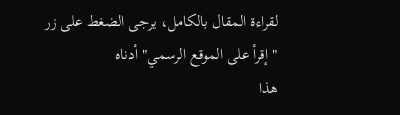لقراءة المقال بالكامل، يرجى الضغط على زر "إقرأ على الموقع الرسمي" أدناه
هذا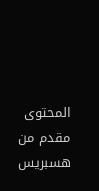المحتوى مقدم من هسبريس